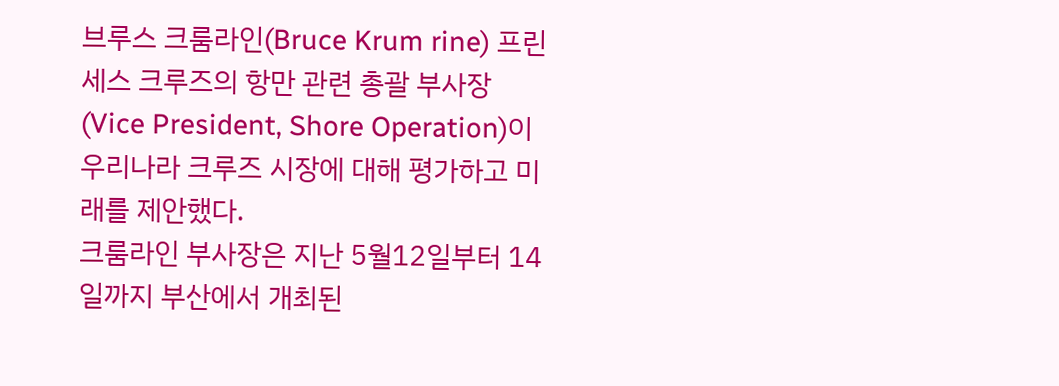브루스 크룸라인(Bruce Krum rine) 프린세스 크루즈의 항만 관련 총괄 부사장(Vice President, Shore Operation)이 우리나라 크루즈 시장에 대해 평가하고 미래를 제안했다.
크룸라인 부사장은 지난 5월12일부터 14일까지 부산에서 개최된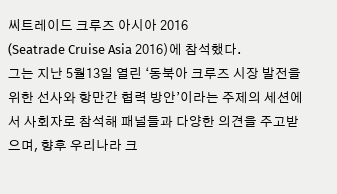씨트레이드 크루즈 아시아 2016
(Seatrade Cruise Asia 2016)에 참석했다.
그는 지난 5월13일 열린 ‘동북아 크루즈 시장 발전을 위한 선사와 항만간 협력 방안’이라는 주제의 세션에서 사회자로 참석해 패널들과 다양한 의견을 주고받으며, 향후 우리나라 크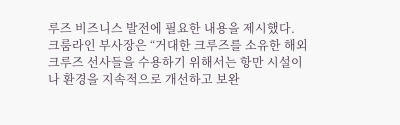루즈 비즈니스 발전에 필요한 내용을 제시했다.
크룸라인 부사장은 “거대한 크루즈를 소유한 해외 크루즈 선사들을 수용하기 위해서는 항만 시설이나 환경을 지속적으로 개선하고 보완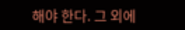해야 한다. 그 외에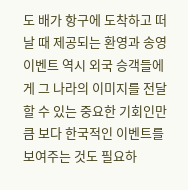도 배가 항구에 도착하고 떠날 때 제공되는 환영과 송영 이벤트 역시 외국 승객들에게 그 나라의 이미지를 전달할 수 있는 중요한 기회인만큼 보다 한국적인 이벤트를 보여주는 것도 필요하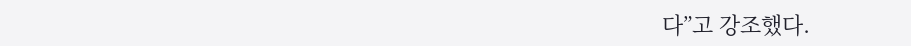다”고 강조했다.